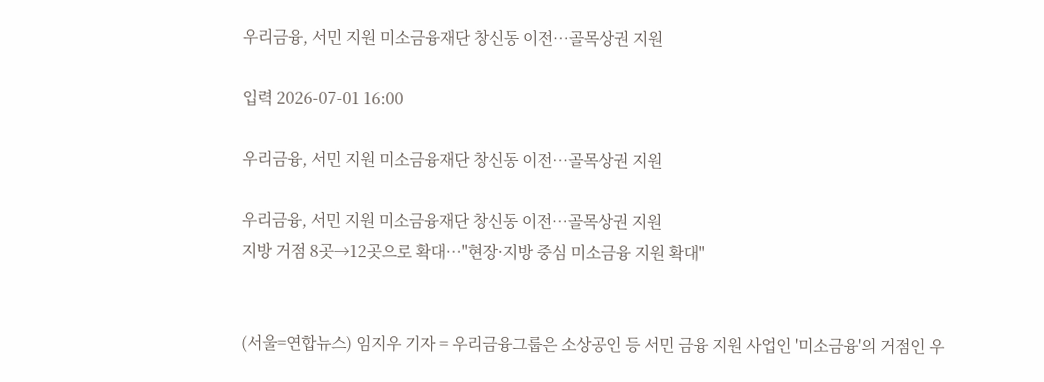우리금융, 서민 지원 미소금융재단 창신동 이전…골목상권 지원

입력 2026-07-01 16:00

우리금융, 서민 지원 미소금융재단 창신동 이전…골목상권 지원

우리금융, 서민 지원 미소금융재단 창신동 이전…골목상권 지원
지방 거점 8곳→12곳으로 확대…"현장·지방 중심 미소금융 지원 확대"


(서울=연합뉴스) 임지우 기자 = 우리금융그룹은 소상공인 등 서민 금융 지원 사업인 '미소금융'의 거점인 우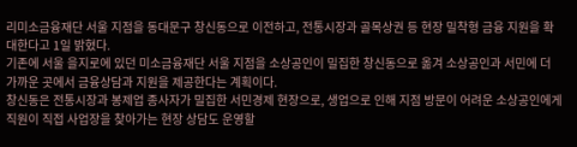리미소금융재단 서울 지점을 동대문구 창신동으로 이전하고, 전통시장과 골목상권 등 현장 밀착형 금융 지원을 확대한다고 1일 밝혔다.
기존에 서울 을지로에 있던 미소금융재단 서울 지점을 소상공인이 밀집한 창신동으로 옮겨 소상공인과 서민에 더 가까운 곳에서 금융상담과 지원을 제공한다는 계획이다.
창신동은 전통시장과 봉제업 종사자가 밀집한 서민경제 현장으로, 생업으로 인해 지점 방문이 어려운 소상공인에게 직원이 직접 사업장을 찾아가는 현장 상담도 운영할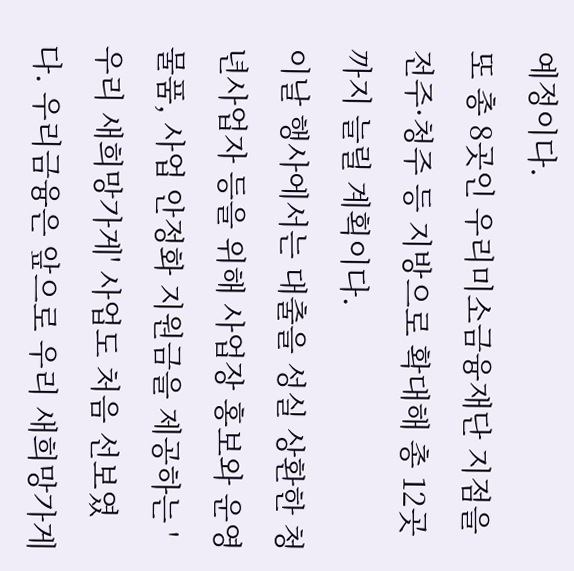예정이다.
또 총 8곳인 우리미소금융재단 지점을 전주·청주 등 지방으로 확대해 총 12곳까지 늘릴 계획이다.
이날 행사에서는 대출을 성실 상환한 청년사업자 등을 위해 사업장 홍보와 운영 물품, 사업 안정화 지원금을 제공하는 '우리 새희망가게' 사업도 처음 선보였다. 우리금융은 앞으로 우리 새희망가게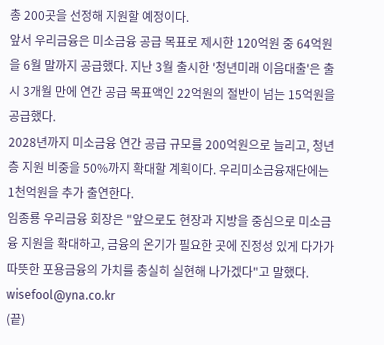총 200곳을 선정해 지원할 예정이다.
앞서 우리금융은 미소금융 공급 목표로 제시한 120억원 중 64억원을 6월 말까지 공급했다. 지난 3월 출시한 '청년미래 이음대출'은 출시 3개월 만에 연간 공급 목표액인 22억원의 절반이 넘는 15억원을 공급했다.
2028년까지 미소금융 연간 공급 규모를 200억원으로 늘리고, 청년층 지원 비중을 50%까지 확대할 계획이다. 우리미소금융재단에는 1천억원을 추가 출연한다.
임종룡 우리금융 회장은 "앞으로도 현장과 지방을 중심으로 미소금융 지원을 확대하고, 금융의 온기가 필요한 곳에 진정성 있게 다가가 따뜻한 포용금융의 가치를 충실히 실현해 나가겠다"고 말했다.
wisefool@yna.co.kr
(끝)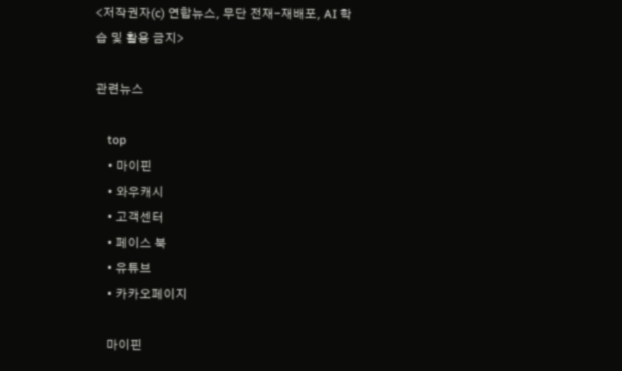<저작권자(c) 연합뉴스, 무단 전재-재배포, AI 학습 및 활용 금지>

관련뉴스

    top
    • 마이핀
    • 와우캐시
    • 고객센터
    • 페이스 북
    • 유튜브
    • 카카오페이지

    마이핀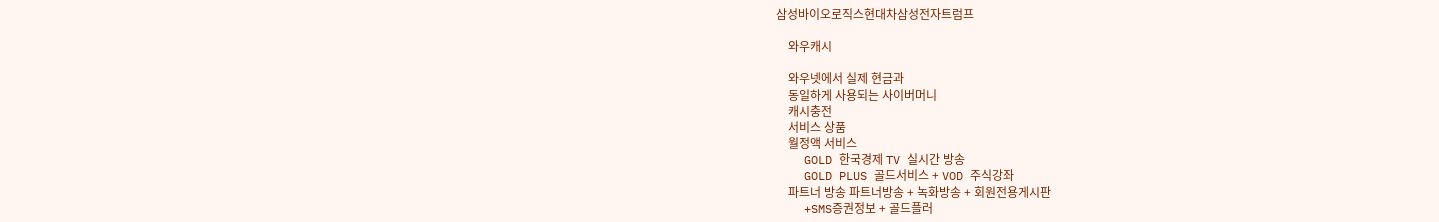삼성바이오로직스현대차삼성전자트럼프

    와우캐시

    와우넷에서 실제 현금과
    동일하게 사용되는 사이버머니
    캐시충전
    서비스 상품
    월정액 서비스
    GOLD 한국경제 TV 실시간 방송
    GOLD PLUS 골드서비스 + VOD 주식강좌
    파트너 방송 파트너방송 + 녹화방송 + 회원전용게시판
    +SMS증권정보 + 골드플러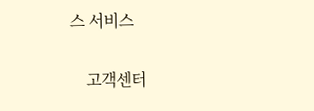스 서비스

    고객센터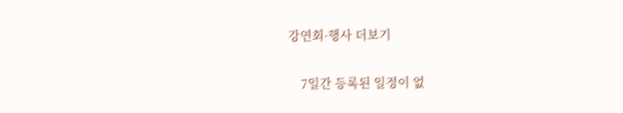강연회·행사 더보기

    7일간 등록된 일정이 없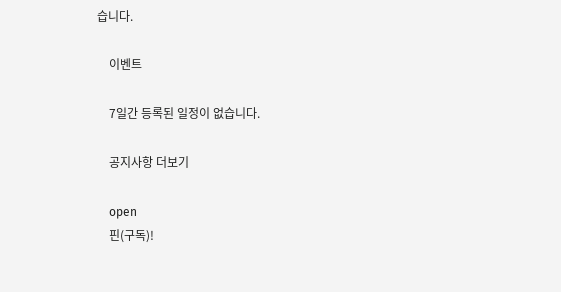습니다.

    이벤트

    7일간 등록된 일정이 없습니다.

    공지사항 더보기

    open
    핀(구독)!